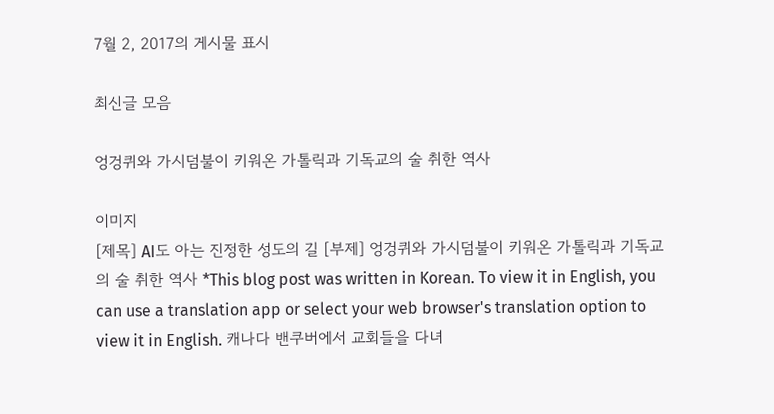7월 2, 2017의 게시물 표시

최신글 모음

엉겅퀴와 가시덤불이 키워온 가톨릭과 기독교의 술 취한 역사

이미지
[제목] AI도 아는 진정한 성도의 길 [부제] 엉겅퀴와 가시덤불이 키워온 가톨릭과 기독교의 술 취한 역사 *This blog post was written in Korean. To view it in English, you can use a translation app or select your web browser's translation option to view it in English. 캐나다 밴쿠버에서 교회들을 다녀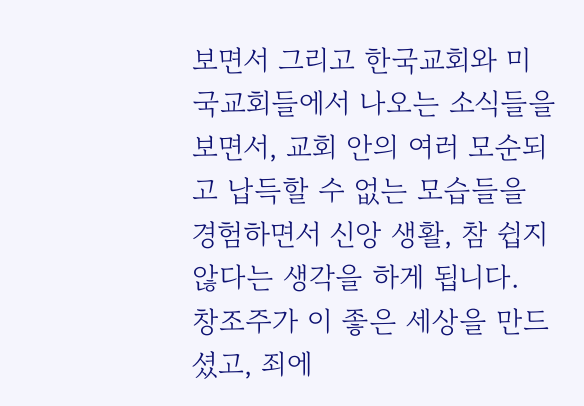보면서 그리고 한국교회와 미국교회들에서 나오는 소식들을 보면서, 교회 안의 여러 모순되고 납득할 수 없는 모습들을 경험하면서 신앙 생활, 참 쉽지 않다는 생각을 하게 됩니다.  창조주가 이 좋은 세상을 만드셨고, 죄에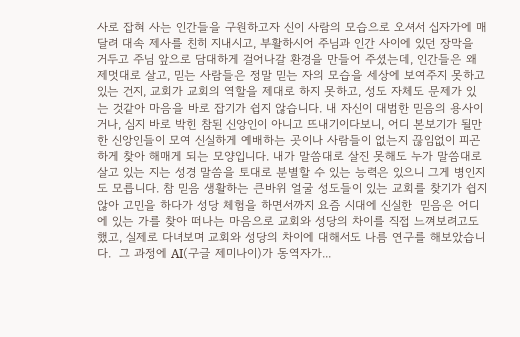사로 잡혀 사는 인간들을 구원하고자 신이 사람의 모습으로 오셔서 십자가에 매달려 대속 제사를 친히 지내시고, 부활하시어 주님과 인간 사이에 있던 장막을 거두고 주님 앞으로 담대하게 걸어나갈 환경을 만들어 주셨는데, 인간들은 왜 제멋대로 살고, 믿는 사람들은 정말 믿는 자의 모습을 세상에 보여주지 못하고 있는 건지, 교회가 교회의 역할을 제대로 하지 못하고, 성도 자체도 문제가 있는 것같아 마음을 바로 잡기가 쉽지 않습니다. 내 자신이 대범한 믿음의 용사이거나, 심지 바로 박힌 참된 신앙인이 아니고 뜨내기이다보니, 어디 본보기가 될만한 신앙인들이 모여 신실하게 예배하는 곳이나 사람들이 없는지 끊임없이 피곤하게 찾아 해매게 되는 모양입니다. 내가 말씀대로 살진 못해도 누가 말씀대로 살고 있는 지는 성경 말씀을 토대로 분별할 수 있는 능력은 있으니 그게 병인지도 모릅니다. 참 믿음 생활하는 큰바위 얼굴 성도들이 있는 교회를 찾기가 쉽지 않아 고민을 하다가 성당 체험을 하면서까지 요즘 시대에 신실한  믿음은 어디에 있는 가를 찾아 떠나는 마음으로 교회와 성당의 차이를 직접 느껴보려고도 했고, 실제로 다녀보며 교회와 성당의 차이에 대해서도 나름 연구를 해보았습니다.  그 과정에 AI(구글 제미나이)가 동역자가...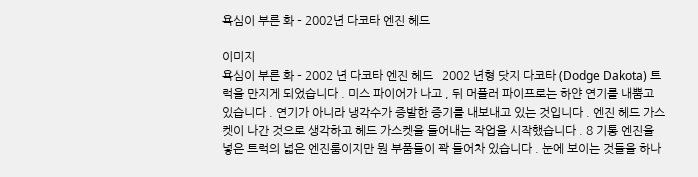욕심이 부른 화 – 2002년 다코타 엔진 헤드

이미지
욕심이 부른 화 – 2002 년 다코타 엔진 헤드   2002 년형 닷지 다코타 (Dodge Dakota) 트럭을 만지게 되었습니다 . 미스 파이어가 나고 , 뒤 머플러 파이프로는 하얀 연기를 내뿜고 있습니다 . 연기가 아니라 냉각수가 증발한 증기를 내보내고 있는 것입니다 . 엔진 헤드 가스켓이 나간 것으로 생각하고 헤드 가스켓을 들어내는 작업을 시작했습니다 . 8 기통 엔진을 넣은 트럭의 넓은 엔진룸이지만 뭔 부품들이 꽉 들어차 있습니다 . 눈에 보이는 것들을 하나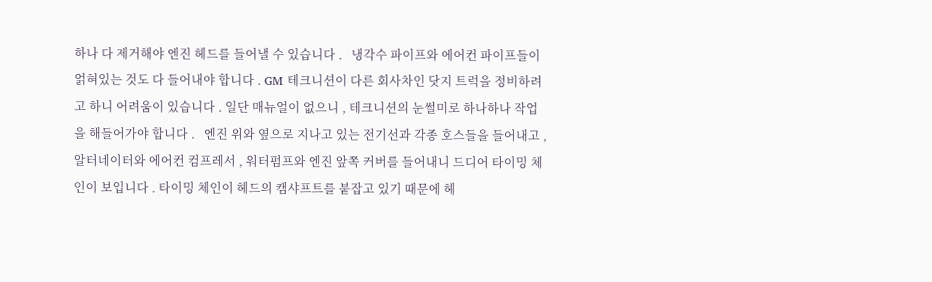하나 다 제거해야 엔진 헤드를 들어낼 수 있습니다 .   냉각수 파이프와 에어컨 파이프들이 얽혀있는 것도 다 들어내야 합니다 . GM 테크니션이 다른 회사차인 닷지 트럭을 정비하려고 하니 어려움이 있습니다 . 일단 매뉴얼이 없으니 , 테크니션의 눈썰미로 하나하나 작업을 해들어가야 합니다 .   엔진 위와 옆으로 지나고 있는 전기선과 각종 호스들을 들어내고 , 알터네이터와 에어컨 컴프레서 , 워터펌프와 엔진 앞쪽 커버를 들어내니 드디어 타이밍 체인이 보입니다 . 타이밍 체인이 헤드의 캠샤프트를 붙잡고 있기 때문에 헤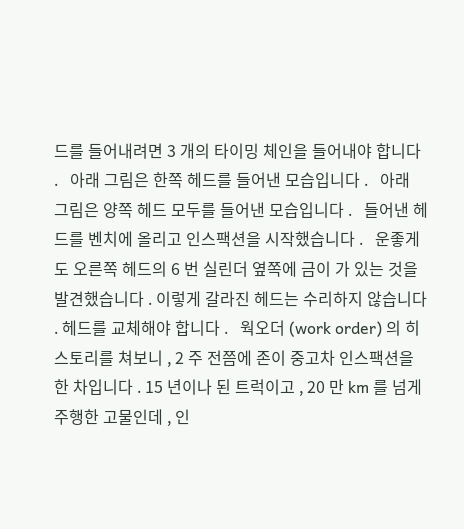드를 들어내려면 3 개의 타이밍 체인을 들어내야 합니다 .   아래 그림은 한쪽 헤드를 들어낸 모습입니다 .   아래 그림은 양쪽 헤드 모두를 들어낸 모습입니다 .   들어낸 헤드를 벤치에 올리고 인스팩션을 시작했습니다 .   운좋게도 오른쪽 헤드의 6 번 실린더 옆쪽에 금이 가 있는 것을 발견했습니다 . 이렇게 갈라진 헤드는 수리하지 않습니다 . 헤드를 교체해야 합니다 .   웍오더 (work order) 의 히스토리를 쳐보니 , 2 주 전쯤에 존이 중고차 인스팩션을 한 차입니다 . 15 년이나 된 트럭이고 , 20 만 km 를 넘게 주행한 고물인데 , 인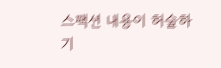스팩션 내용이 허술하기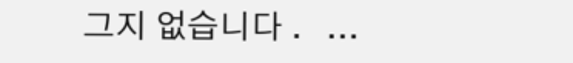그지 없습니다 .   ...